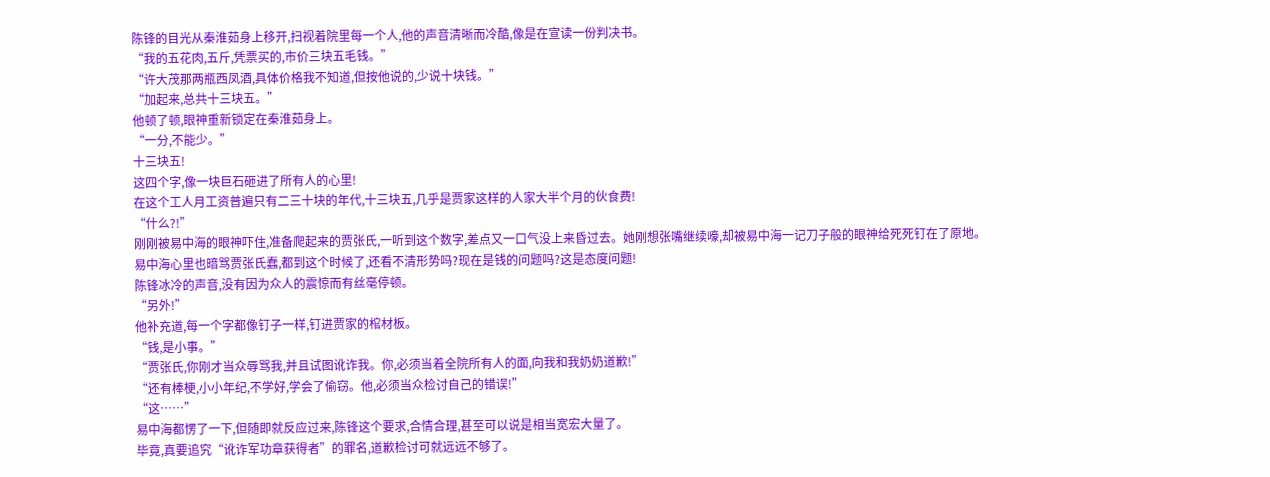陈锋的目光从秦淮茹身上移开,扫视着院里每一个人,他的声音清晰而冷酷,像是在宣读一份判决书。
“我的五花肉,五斤,凭票买的,市价三块五毛钱。”
“许大茂那两瓶西凤酒,具体价格我不知道,但按他说的,少说十块钱。”
“加起来,总共十三块五。”
他顿了顿,眼神重新锁定在秦淮茹身上。
“一分,不能少。”
十三块五!
这四个字,像一块巨石砸进了所有人的心里!
在这个工人月工资普遍只有二三十块的年代,十三块五,几乎是贾家这样的人家大半个月的伙食费!
“什么?!”
刚刚被易中海的眼神吓住,准备爬起来的贾张氏,一听到这个数字,差点又一口气没上来昏过去。她刚想张嘴继续嚎,却被易中海一记刀子般的眼神给死死钉在了原地。
易中海心里也暗骂贾张氏蠢,都到这个时候了,还看不清形势吗?现在是钱的问题吗?这是态度问题!
陈锋冰冷的声音,没有因为众人的震惊而有丝毫停顿。
“另外!”
他补充道,每一个字都像钉子一样,钉进贾家的棺材板。
“钱,是小事。”
“贾张氏,你刚才当众辱骂我,并且试图讹诈我。你,必须当着全院所有人的面,向我和我奶奶道歉!”
“还有棒梗,小小年纪,不学好,学会了偷窃。他,必须当众检讨自己的错误!”
“这……”
易中海都愣了一下,但随即就反应过来,陈锋这个要求,合情合理,甚至可以说是相当宽宏大量了。
毕竟,真要追究“讹诈军功章获得者”的罪名,道歉检讨可就远远不够了。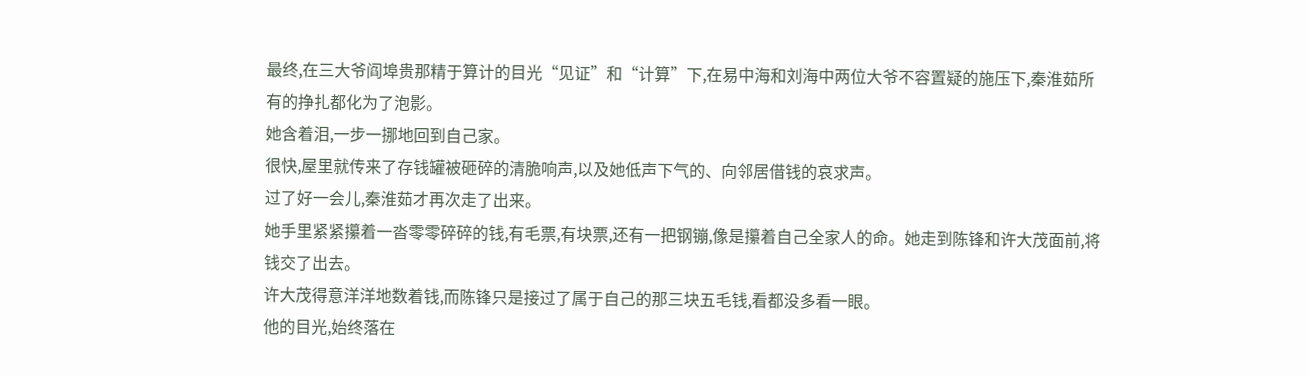最终,在三大爷阎埠贵那精于算计的目光“见证”和“计算”下,在易中海和刘海中两位大爷不容置疑的施压下,秦淮茹所有的挣扎都化为了泡影。
她含着泪,一步一挪地回到自己家。
很快,屋里就传来了存钱罐被砸碎的清脆响声,以及她低声下气的、向邻居借钱的哀求声。
过了好一会儿,秦淮茹才再次走了出来。
她手里紧紧攥着一沓零零碎碎的钱,有毛票,有块票,还有一把钢镚,像是攥着自己全家人的命。她走到陈锋和许大茂面前,将钱交了出去。
许大茂得意洋洋地数着钱,而陈锋只是接过了属于自己的那三块五毛钱,看都没多看一眼。
他的目光,始终落在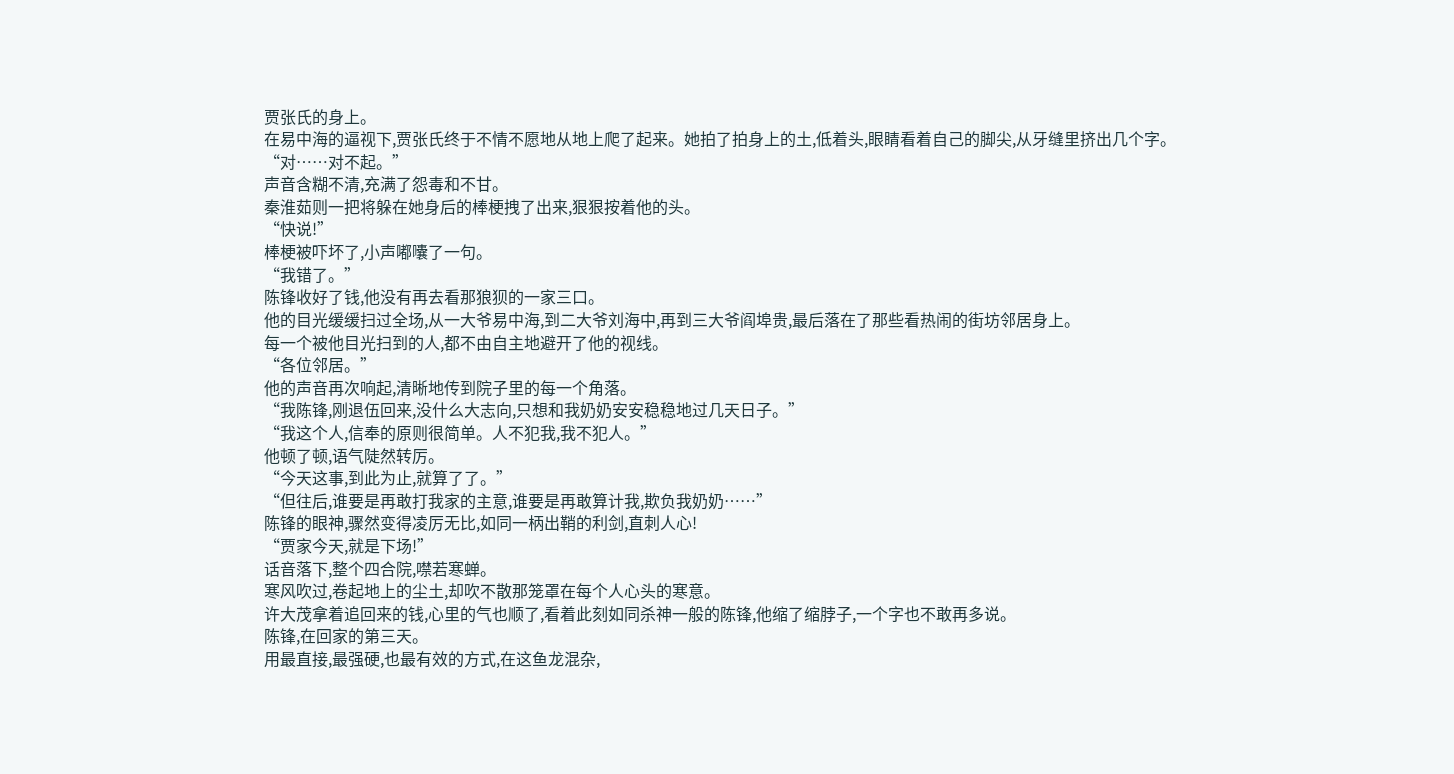贾张氏的身上。
在易中海的逼视下,贾张氏终于不情不愿地从地上爬了起来。她拍了拍身上的土,低着头,眼睛看着自己的脚尖,从牙缝里挤出几个字。
“对……对不起。”
声音含糊不清,充满了怨毒和不甘。
秦淮茹则一把将躲在她身后的棒梗拽了出来,狠狠按着他的头。
“快说!”
棒梗被吓坏了,小声嘟囔了一句。
“我错了。”
陈锋收好了钱,他没有再去看那狼狈的一家三口。
他的目光缓缓扫过全场,从一大爷易中海,到二大爷刘海中,再到三大爷阎埠贵,最后落在了那些看热闹的街坊邻居身上。
每一个被他目光扫到的人,都不由自主地避开了他的视线。
“各位邻居。”
他的声音再次响起,清晰地传到院子里的每一个角落。
“我陈锋,刚退伍回来,没什么大志向,只想和我奶奶安安稳稳地过几天日子。”
“我这个人,信奉的原则很简单。人不犯我,我不犯人。”
他顿了顿,语气陡然转厉。
“今天这事,到此为止,就算了了。”
“但往后,谁要是再敢打我家的主意,谁要是再敢算计我,欺负我奶奶……”
陈锋的眼神,骤然变得凌厉无比,如同一柄出鞘的利剑,直刺人心!
“贾家今天,就是下场!”
话音落下,整个四合院,噤若寒蝉。
寒风吹过,卷起地上的尘土,却吹不散那笼罩在每个人心头的寒意。
许大茂拿着追回来的钱,心里的气也顺了,看着此刻如同杀神一般的陈锋,他缩了缩脖子,一个字也不敢再多说。
陈锋,在回家的第三天。
用最直接,最强硬,也最有效的方式,在这鱼龙混杂,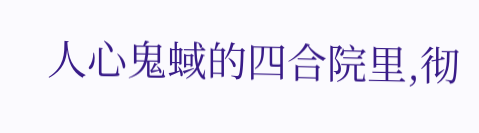人心鬼蜮的四合院里,彻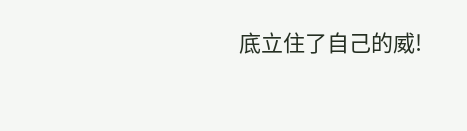底立住了自己的威!